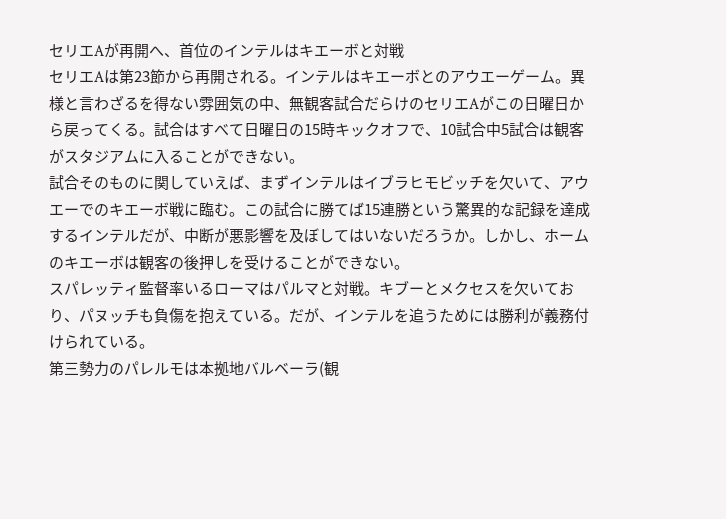セリエAが再開へ、首位のインテルはキエーボと対戦
セリエAは第23節から再開される。インテルはキエーボとのアウエーゲーム。異様と言わざるを得ない雰囲気の中、無観客試合だらけのセリエAがこの日曜日から戻ってくる。試合はすべて日曜日の15時キックオフで、10試合中5試合は観客がスタジアムに入ることができない。
試合そのものに関していえば、まずインテルはイブラヒモビッチを欠いて、アウエーでのキエーボ戦に臨む。この試合に勝てば15連勝という驚異的な記録を達成するインテルだが、中断が悪影響を及ぼしてはいないだろうか。しかし、ホームのキエーボは観客の後押しを受けることができない。
スパレッティ監督率いるローマはパルマと対戦。キブーとメクセスを欠いており、パヌッチも負傷を抱えている。だが、インテルを追うためには勝利が義務付けられている。
第三勢力のパレルモは本拠地バルベーラ(観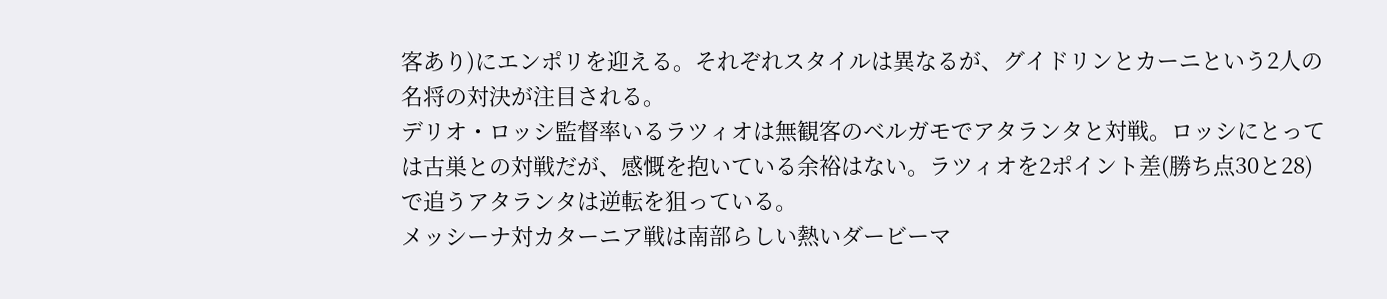客あり)にエンポリを迎える。それぞれスタイルは異なるが、グイドリンとカーニという2人の名将の対決が注目される。
デリオ・ロッシ監督率いるラツィオは無観客のベルガモでアタランタと対戦。ロッシにとっては古巣との対戦だが、感慨を抱いている余裕はない。ラツィオを2ポイント差(勝ち点30と28)で追うアタランタは逆転を狙っている。
メッシーナ対カターニア戦は南部らしい熱いダービーマ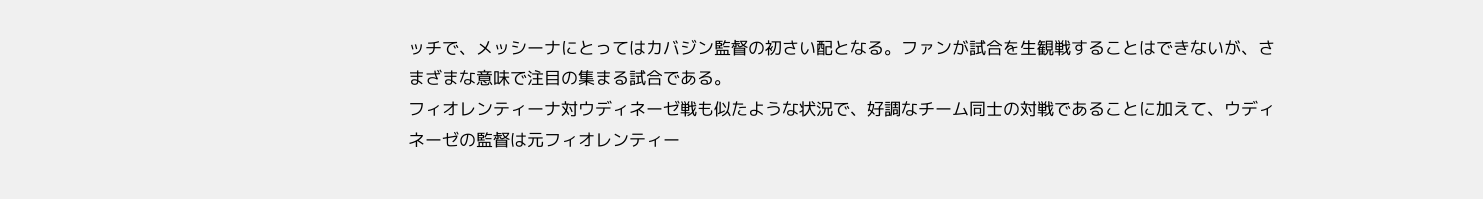ッチで、メッシーナにとってはカバジン監督の初さい配となる。ファンが試合を生観戦することはできないが、さまざまな意味で注目の集まる試合である。
フィオレンティーナ対ウディネーゼ戦も似たような状況で、好調なチーム同士の対戦であることに加えて、ウディネーゼの監督は元フィオレンティー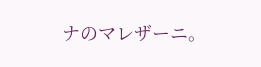ナのマレザーニ。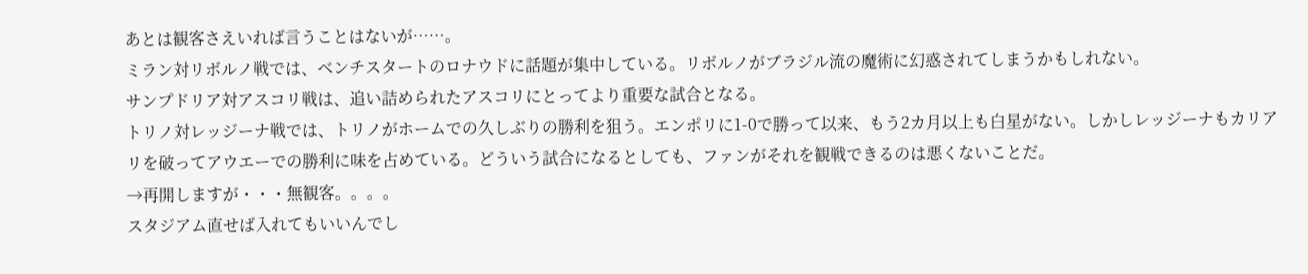あとは観客さえいれば言うことはないが……。
ミラン対リボルノ戦では、ベンチスタートのロナウドに話題が集中している。リボルノがブラジル流の魔術に幻惑されてしまうかもしれない。
サンプドリア対アスコリ戦は、追い詰められたアスコリにとってより重要な試合となる。
トリノ対レッジーナ戦では、トリノがホームでの久しぶりの勝利を狙う。エンポリに1-0で勝って以来、もう2カ月以上も白星がない。しかしレッジーナもカリアリを破ってアウエーでの勝利に味を占めている。どういう試合になるとしても、ファンがそれを観戦できるのは悪くないことだ。
→再開しますが・・・無観客。。。。
スタジアム直せば入れてもいいんでし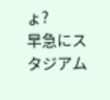ょ?
早急にスタジアム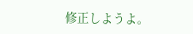修正しようよ。